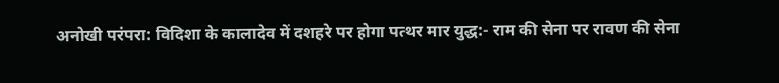अनोखी परंपरा: विदिशा के कालादेव में दशहरे पर होगा पत्थर मार युद्ध:- राम की सेना पर रावण की सेना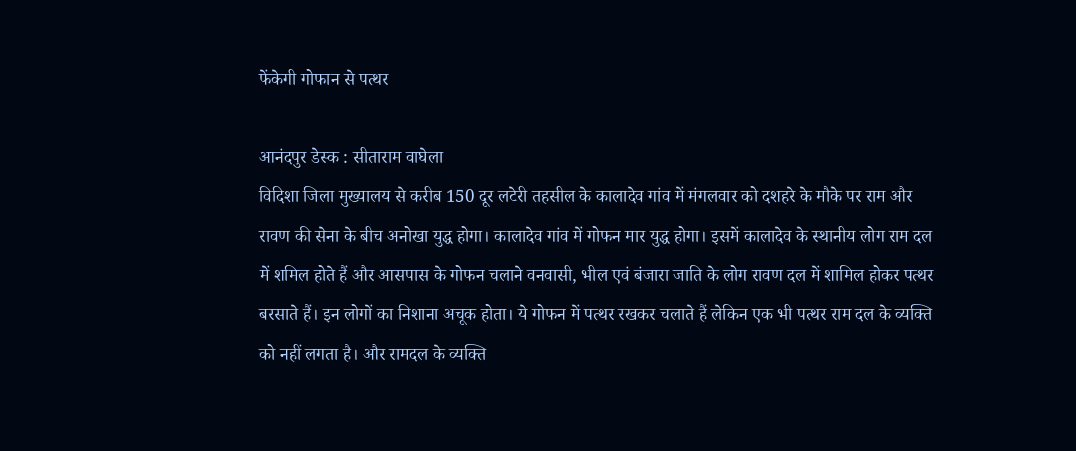फेंकेगी गोफान से पत्थर

आनंदपुर डेस्क : सीताराम वाघेला
विदिशा जिला मुख्यालय से करीब 150 दूर लटेरी तहसील के कालादेव गांव में मंगलवार को दशहरे के मौके पर राम और रावण की सेना के बीच अनोखा युद्ध होगा। कालादेव गांव में गोफन मार युद्ध होगा। इसमें कालादेव के स्थानीय लोग राम दल में शमिल होते हैं और आसपास के गोफन चलाने वनवासी, भील एवं बंजारा जाति के लोग रावण दल में शामिल होकर पत्थर बरसाते हैं। इन लोगों का निशाना अचूक होता। ये गोफन में पत्थर रखकर चलाते हैं लेकिन एक भी पत्थर राम दल के व्यक्ति को नहीं लगता है। और रामदल के व्यक्ति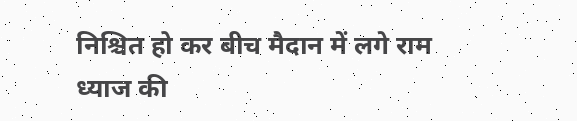निश्चित हो कर बीच मैदान में लगे राम ध्याज की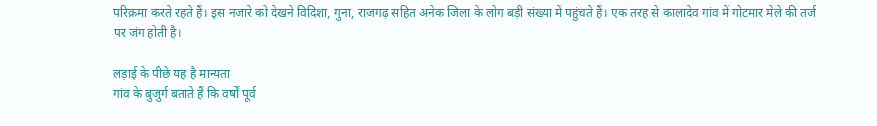परिक्रमा करते रहते हैं। इस नजारे को देखने विदिशा, गुना, राजगढ़ सहित अनेक जिला के लोग बड़ी संख्या में पहुंचते हैं। एक तरह से कालादेव गांव में गोटमार मेले की तर्ज पर जंग होती है।

लड़ाई के पीछे यह है मान्यता
गांव के बुजुर्ग बताते हैं कि वर्षों पूर्व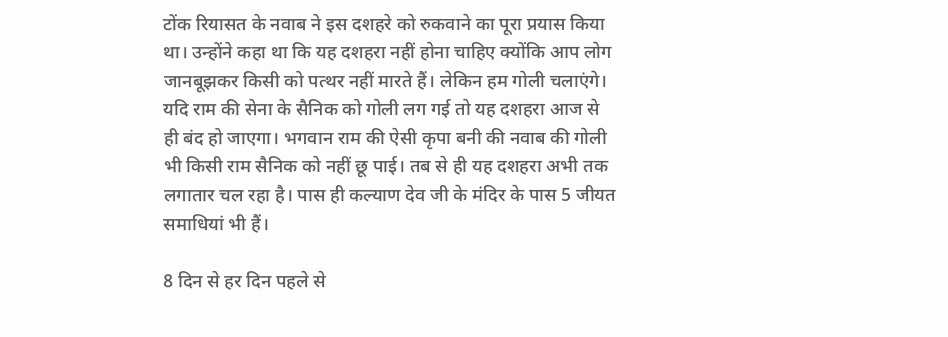टोंक रियासत के नवाब ने इस दशहरे को रुकवाने का पूरा प्रयास किया था। उन्होंने कहा था कि यह दशहरा नहीं होना चाहिए क्योंकि आप लोग जानबूझकर किसी को पत्थर नहीं मारते हैं। लेकिन हम गोली चलाएंगे। यदि राम की सेना के सैनिक को गोली लग गई तो यह दशहरा आज से ही बंद हो जाएगा। भगवान राम की ऐसी कृपा बनी की नवाब की गोली भी किसी राम सैनिक को नहीं छू पाई। तब से ही यह दशहरा अभी तक लगातार चल रहा है। पास ही कल्याण देव जी के मंदिर के पास 5 जीयत समाधियां भी हैं।

8 दिन से हर दिन पहले से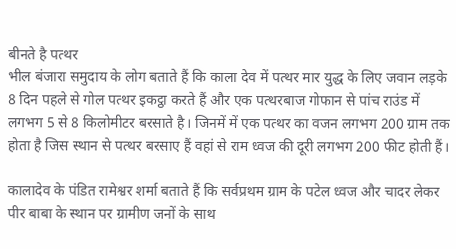बीनते है पत्थर
भील बंजारा समुदाय के लोग बताते हैं कि काला देव में पत्थर मार युद्ध के लिए जवान लड़के 8 दिन पहले से गोल पत्थर इकट्ठा करते हैं और एक पत्थरबाज गोफान से पांच राउंड में लगभग 5 से 8 किलोमीटर बरसाते है। जिनमें में एक पत्थर का वजन लगभग 200 ग्राम तक होता है जिस स्थान से पत्थर बरसाए हैं वहां से राम ध्वज की दूरी लगभग 200 फीट होती हैं।

कालादेव के पंडित रामेश्वर शर्मा बताते हैं कि सर्वप्रथम ग्राम के पटेल ध्वज और चादर लेकर पीर बाबा के स्थान पर ग्रामीण जनों के साथ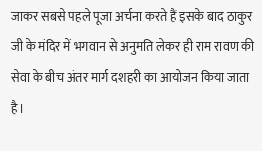जाकर सबसे पहले पूजा अर्चना करते हैं इसके बाद ठाकुर जी के मंदिर में भगवान से अनुमति लेकर ही राम रावण की सेवा के बीच अंतर मार्ग दशहरी का आयोजन किया जाता है।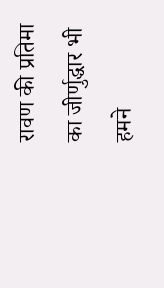रावण की प्रतिमा का जीर्णुद्धार भी हमने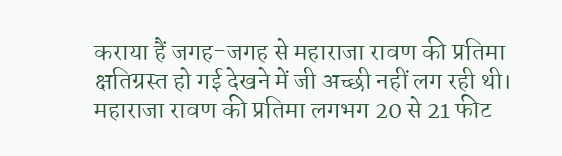कराया हैं जगह-जगह से महाराजा रावण की प्रतिमा क्षतिग्रस्त हो गई देखने में जी अच्छी नहीं लग रही थी। महाराजा रावण की प्रतिमा लगभग 20 से 21 फीट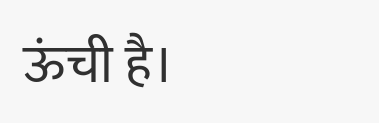ऊंची है।